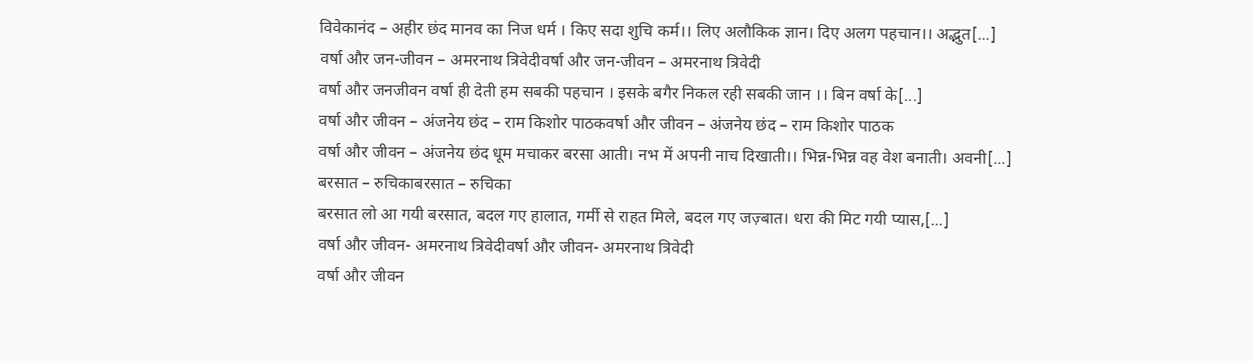विवेकानंद – अहीर छंद मानव का निज धर्म । किए सदा शुचि कर्म।। लिए अलौकिक ज्ञान। दिए अलग पहचान।। अद्भुत[...]
वर्षा और जन-जीवन – अमरनाथ त्रिवेदीवर्षा और जन-जीवन – अमरनाथ त्रिवेदी
वर्षा और जनजीवन वर्षा ही देती हम सबकी पहचान । इसके बगैर निकल रही सबकी जान ।। बिन वर्षा के[...]
वर्षा और जीवन – अंजनेय छंद – राम किशोर पाठकवर्षा और जीवन – अंजनेय छंद – राम किशोर पाठक
वर्षा और जीवन – अंजनेय छंद धूम मचाकर बरसा आती। नभ में अपनी नाच दिखाती।। भिन्न-भिन्न वह वेश बनाती। अवनी[...]
बरसात – रुचिकाबरसात – रुचिका
बरसात लो आ गयी बरसात, बदल गए हालात, गर्मी से राहत मिले, बदल गए जज़्बात। धरा की मिट गयी प्यास,[...]
वर्षा और जीवन- अमरनाथ त्रिवेदीवर्षा और जीवन- अमरनाथ त्रिवेदी
वर्षा और जीवन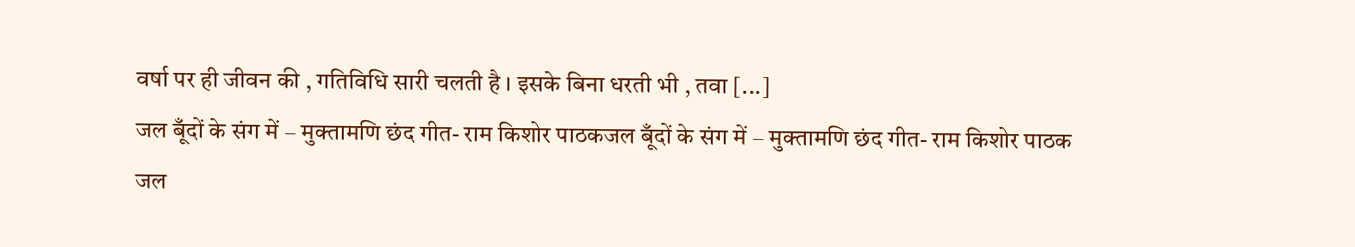वर्षा पर ही जीवन की , गतिविधि सारी चलती है । इसके बिना धरती भी , तवा [...]
जल बूँदों के संग में – मुक्तामणि छंद गीत- राम किशोर पाठकजल बूँदों के संग में – मुक्तामणि छंद गीत- राम किशोर पाठक
जल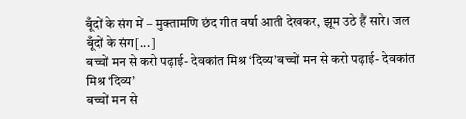बूँदों के संग में – मुक्तामणि छंद गीत वर्षा आती देखकर, झूम उठे हैं सारे। जल बूँदों के संग[...]
बच्चों मन से करो पढ़ाई- देवकांत मिश्र ‘दिव्य’बच्चों मन से करो पढ़ाई- देवकांत मिश्र ‘दिव्य’
बच्चों मन से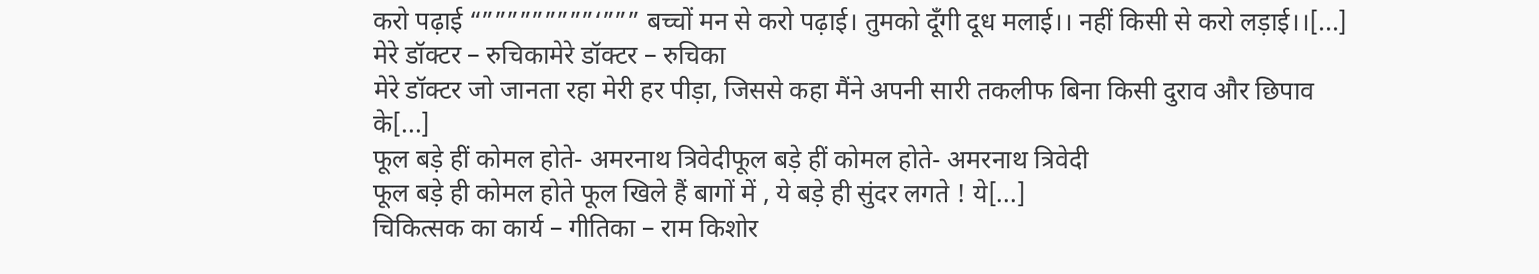करो पढ़ाई “”””””””””‘””” बच्चों मन से करो पढ़ाई। तुमको दूँगी दूध मलाई।। नहीं किसी से करो लड़ाई।।[...]
मेरे डॉक्टर – रुचिकामेरे डॉक्टर – रुचिका
मेरे डॉक्टर जो जानता रहा मेरी हर पीड़ा, जिससे कहा मैंने अपनी सारी तकलीफ बिना किसी दुराव और छिपाव के[...]
फूल बड़े हीं कोमल होते- अमरनाथ त्रिवेदीफूल बड़े हीं कोमल होते- अमरनाथ त्रिवेदी
फूल बड़े ही कोमल होते फूल खिले हैं बागों में , ये बड़े ही सुंदर लगते ! ये[...]
चिकित्सक का कार्य – गीतिका – राम किशोर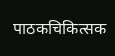पाठकचिकित्सक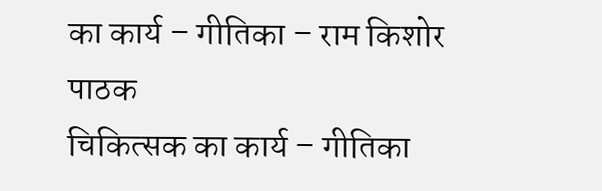का कार्य – गीतिका – राम किशोर पाठक
चिकित्सक का कार्य – गीतिका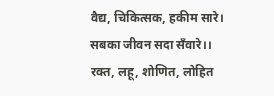वैद्य, चिकित्सक, हकीम सारे। सबका जीवन सदा सँवारे।। रक्त, लहू, शोणित, लोहित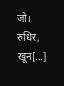जो। रुधिर, खून[...]